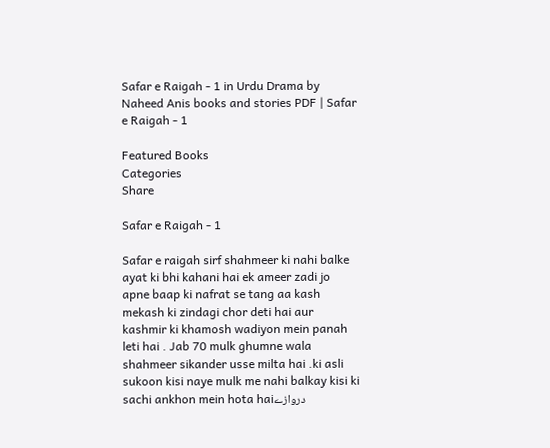Safar e Raigah - 1 in Urdu Drama by Naheed Anis books and stories PDF | Safar e Raigah - 1

Featured Books
Categories
Share

Safar e Raigah - 1

Safar e raigah sirf shahmeer ki nahi balke ayat ki bhi kahani hai ek ameer zadi jo apne baap ki nafrat se tang aa kash mekash ki zindagi chor deti hai aur kashmir ki khamosh wadiyon mein panah leti hai . Jab 70 mulk ghumne wala shahmeer sikander usse milta hai .ki asli sukoon kisi naye mulk me nahi balkay kisi ki sachi ankhon mein hota haiدروازے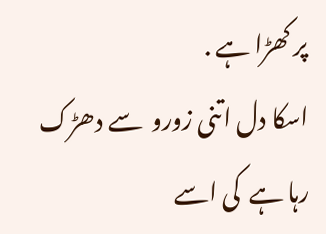پر کھڑا ہے .
اسکا دل اتنی زورو  سے دھڑک رہا ہے  کی اسے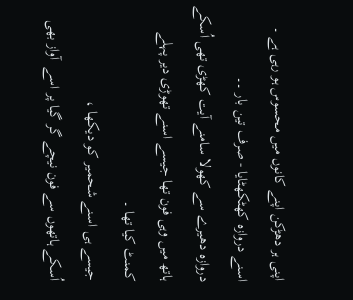اپنی ہر دھڑکن اپنے کانوں میں محسوس ہو رہی ہے ۔
اسنے دروازہ کھٹکھٹایا - صرف تین بار ۔۔
دروازہ دھیرے سے کھولا سامنے آیت کھڑی تھی اُسکے
ہاتھ میں وہی فون تھا جیسے اسنے تھوڑی دیر پہلے
کمنٹ کیا تھا ۔
جیسے ہی اسنے شحمیر کو دیکھا ،
اُسکے ہاتھوں سے فون نیچے گر گیا پر اسے  آواز بھی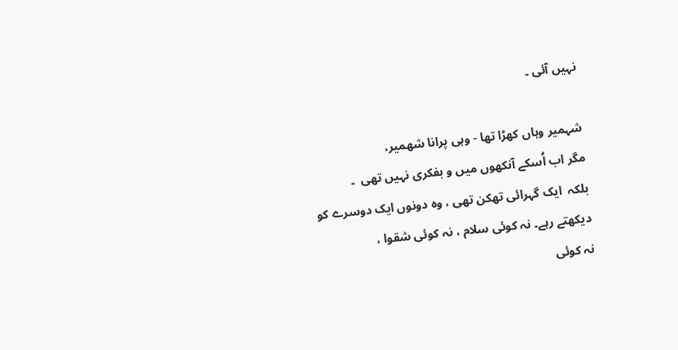نہیں آئی ۔

شہمير وہاں کھڑا تھا - وہی پرانا شهمیر،
مگر اب اُسکے آنکھوں میں و بفکری نہیں تھی  ۔
بلکہ  ایک گہرائی تھکن تھی ، وہ دونوں ایک دوسرے کو دیکھتے رہے۔ نہ کوئی سلام ، نہ کوئی شقوا ،
نہ کوئی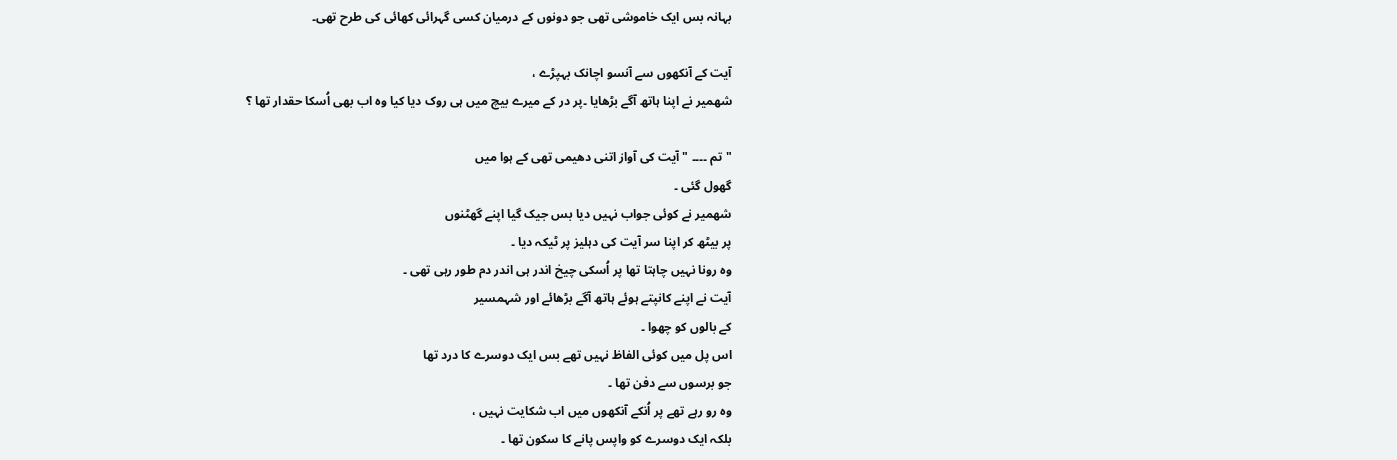بہانہ بس ایک خاموشی تھی جو دونوں کے درمیان کسی گہرائی کھائی کی طرح تھی۔

آیت کے آنکھوں سے آنسو اچانک بہپڑے ،
شهمیر نے اپنا ہاتھ آگے بڑھایا ۔پر در کے میرے بیچ میں ہی روک دیا کیا وہ اب بھی اُسکا حقدار تھا ؟

" تم ۔۔۔۔ " آیت کی آواز اتنی دھیمی تھی کے ہوا میں
گھول گئی ۔
شھمیر نے کوئی جواب نہیں دیا بس جیک گیا اپنے گھٹنوں
پر بیٹھ کر اپنا سر آیت کی دہلیز پر ٹیکہ دیا ۔
وہ رونا نہیں چاہتا تھا پر اُسکی چیخ اندر ہی اندر دم طور رہی تھی ۔
آیت نے اپنے کانپتے ہوئے ہاتھ آگے بڑھائے اور شہمسیر
کے بالوں کو چھوا ۔
اس پل میں کوئی الفاظ نہیں تھے بس ایک دوسرے کا درد تھا
جو برسوں سے دفن تھا ۔
وہ رو رہے تھے پر اُنکے آنکھوں میں اب شکایت نہیں ،
بلکہ ایک دوسرے کو واپس پانے کا سکون تھا ۔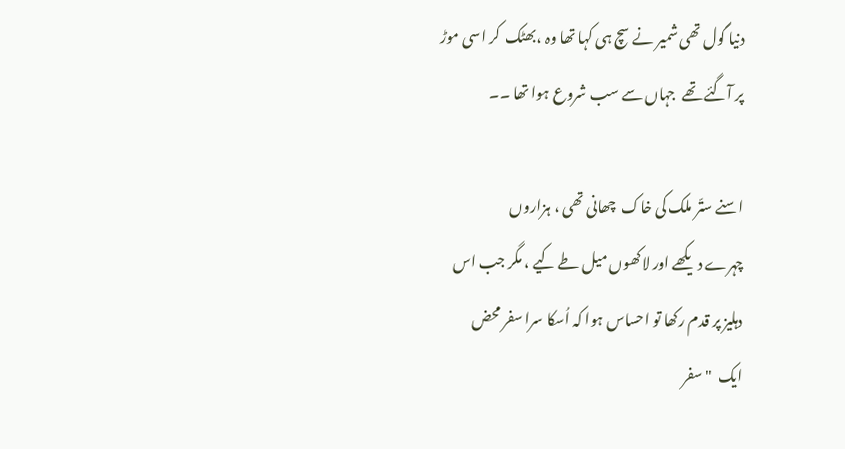دنیا گول تھی شمیر نے سچ ہی کہا تھا وہ ،بھٹک  کر اسی موڑ
پر آگئے تھے  جہاں سے سب شروع ہوا تھا ۔۔

اسنے ستّر ملک کی خاک  چھانی تھی ، ہزاروں
چہرے دیکھے اور لاکھوں میل طے کیے ، مگر جب اس
دہلیز پر قدم رکھا تو احساس ہوا کہ اُسکا سرا سفر محض
ایک  "سفر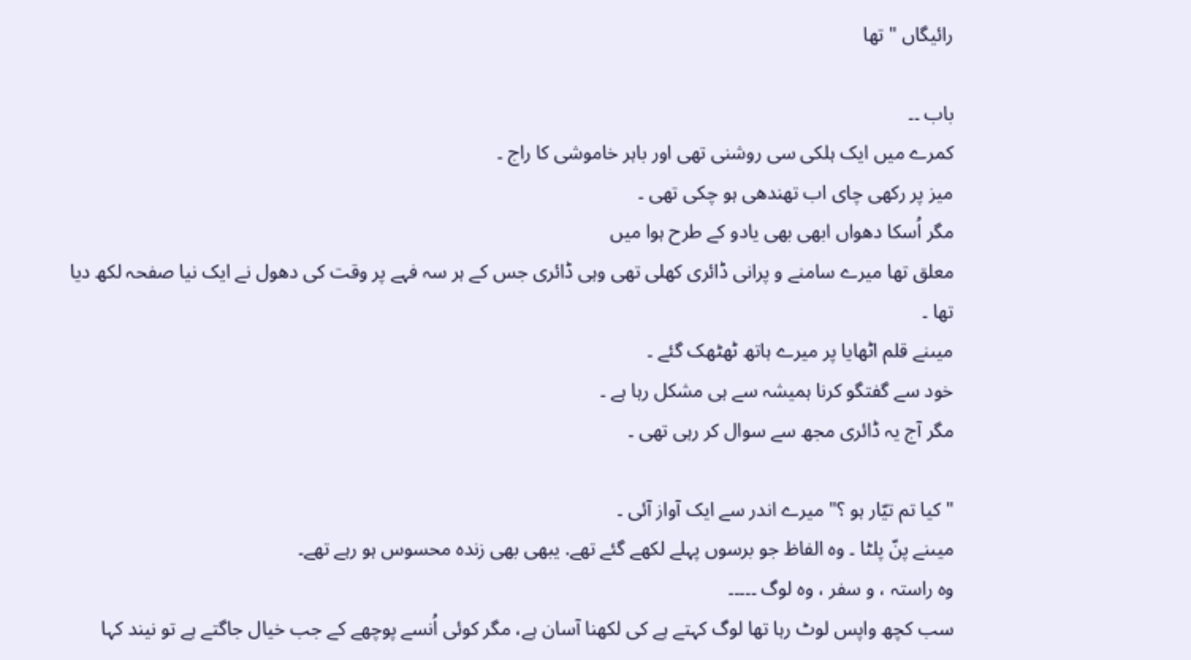رائیگاں " تھا

باب ۔۔
کمرے میں ایک ہلکی سی روشنی تھی اور باہر خاموشی کا راج ۔
میز پر رکھی چای اب تھندھی ہو چکی تھی ۔
مگر اُسکا دھواں ابھی بھی یادو کے طرح ہوا میں
معلق تھا میرے سامنے و پرانی ڈائری کھلی تھی وہی ڈائری جس کے ہر سہ فہے پر وقت کی دھول نے ایک نیا صفحہ لکھ دیا تھا ۔
میںنے قلم اٹھایا پر میرے ہاتھ ٹھٹھک گئے ۔
خود سے گفتگو کرنا ہمیشہ سے ہی مشکل رہا ہے ۔
مگر آج یہ ڈائری مجھ سے سوال کر رہی تھی ۔

" کیا تم تیّار ہو ؟" میرے اندر سے ایک آواز آئی ۔
میںنے پنّ پلٹا ۔ وہ الفاظ جو برسوں پہلے لکھے گئے تھے. يبھی بھی زندہ محسوس ہو رہے تھے۔
وہ راستہ ، و سفر ، وہ لوگ ۔۔۔۔۔
سب کچھ واپس لوٹ رہا تھا لوگ کہتے ہے کی لکھنا آسان ہے، مگر کوئی اُنسے پوچھے کے جب خیال جاگتے ہے تو نیند کہا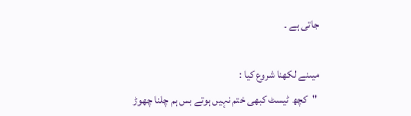جاتی ہے ۔

میںنے لکھنا شروع کیا :
 "کچھ ٹیسٹ کبھی ختم نہیں ہوتے بس ہم چلنا چھوڑ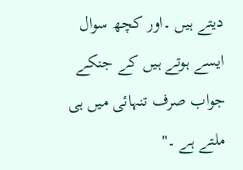دیتے ہیں ۔اور کچھ سوال ایسے ہوتے ہیں کے جنکے جواب صرف تنہائی میں ہی ملتے ہے ۔"